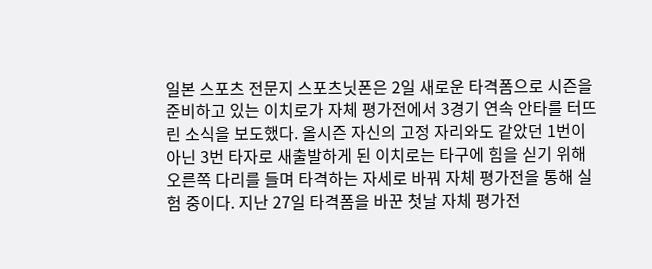일본 스포츠 전문지 스포츠닛폰은 2일 새로운 타격폼으로 시즌을 준비하고 있는 이치로가 자체 평가전에서 3경기 연속 안타를 터뜨린 소식을 보도했다. 올시즌 자신의 고정 자리와도 같았던 1번이 아닌 3번 타자로 새출발하게 된 이치로는 타구에 힘을 싣기 위해 오른쪽 다리를 들며 타격하는 자세로 바꿔 자체 평가전을 통해 실험 중이다. 지난 27일 타격폼을 바꾼 첫날 자체 평가전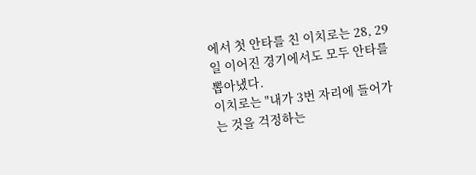에서 첫 안타를 친 이치로는 28, 29일 이어진 경기에서도 모두 안타를 뽑아냈다.
이치로는 "내가 3번 자리에 들어가는 것을 걱정하는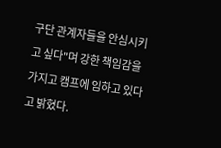구단 관계자들을 안심시키고 싶다"며 강한 책임감을 가지고 캠프에 임하고 있다고 밝혔다.